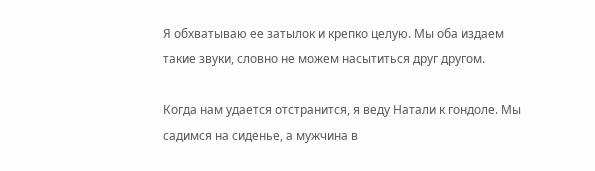Я обхватываю ее затылок и крепко целую. Мы оба издаем такие звуки, словно не можем насытиться друг другом.

Когда нам удается отстранится, я веду Натали к гондоле. Мы садимся на сиденье, а мужчина в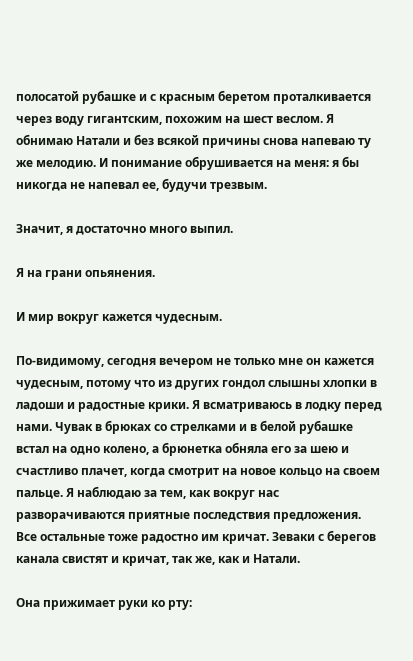полосатой рубашке и с красным беретом проталкивается через воду гигантским, похожим на шест веслом. Я обнимаю Натали и без всякой причины снова напеваю ту же мелодию. И понимание обрушивается на меня: я бы никогда не напевал ее, будучи трезвым.

Значит, я достаточно много выпил.

Я на грани опьянения.

И мир вокруг кажется чудесным.

По-видимому, сегодня вечером не только мне он кажется чудесным, потому что из других гондол слышны хлопки в ладоши и радостные крики. Я всматриваюсь в лодку перед нами. Чувак в брюках со стрелками и в белой рубашке встал на одно колено, а брюнетка обняла его за шею и счастливо плачет, когда смотрит на новое кольцо на своем пальце. Я наблюдаю за тем, как вокруг нас разворачиваются приятные последствия предложения. Все остальные тоже радостно им кричат. Зеваки с берегов канала свистят и кричат, так же, как и Натали.

Она прижимает руки ко рту: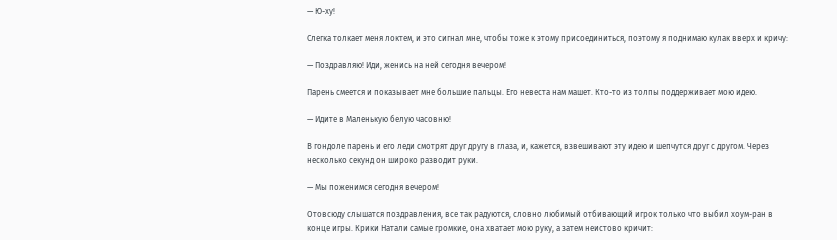— Ю-ху!

Слегка толкает меня локтем, и это сигнал мне, чтобы тоже к этому присоединиться, поэтому я поднимаю кулак вверх и кричу:

— Поздравляю! Иди, женись на ней сегодня вечером!

Парень смеется и показывает мне большие пальцы. Его невеста нам машет. Кто-то из толпы поддерживает мою идею.

— Идите в Маленькую белую часовню!

В гондоле парень и его леди смотрят друг другу в глаза, и, кажется, взвешивают эту идею и шепчутся друг с другом. Через несколько секунд он широко разводит руки.

— Мы поженимся сегодня вечером!

Отовсюду слышатся поздравления, все так радуются, словно любимый отбивающий игрок только что выбил хоум-ран в конце игры. Крики Натали самые громкие, она хватает мою руку, а затем неистово кричит: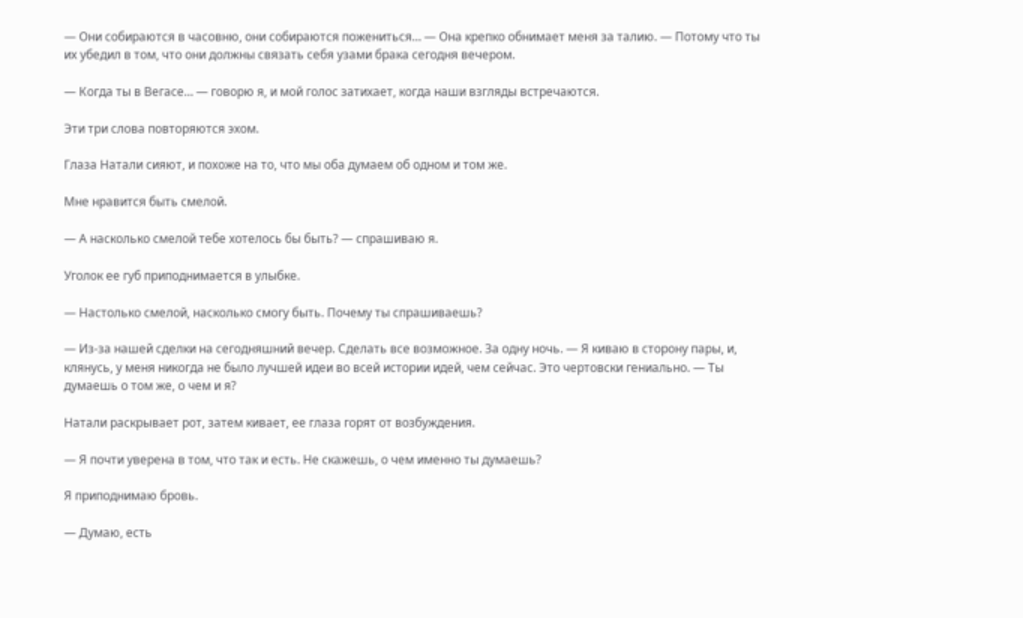— Они собираются в часовню, они собираются пожениться… — Она крепко обнимает меня за талию. — Потому что ты их убедил в том, что они должны связать себя узами брака сегодня вечером.

— Когда ты в Вегасе… — говорю я, и мой голос затихает, когда наши взгляды встречаются.

Эти три слова повторяются эхом.

Глаза Натали сияют, и похоже на то, что мы оба думаем об одном и том же.

Мне нравится быть смелой.

— А насколько смелой тебе хотелось бы быть? — спрашиваю я.

Уголок ее губ приподнимается в улыбке.

— Настолько смелой, насколько смогу быть. Почему ты спрашиваешь?

— Из-за нашей сделки на сегодняшний вечер. Сделать все возможное. За одну ночь. — Я киваю в сторону пары, и, клянусь, у меня никогда не было лучшей идеи во всей истории идей, чем сейчас. Это чертовски гениально. — Ты думаешь о том же, о чем и я?

Натали раскрывает рот, затем кивает, ее глаза горят от возбуждения.

— Я почти уверена в том, что так и есть. Не скажешь, о чем именно ты думаешь?

Я приподнимаю бровь.

— Думаю, есть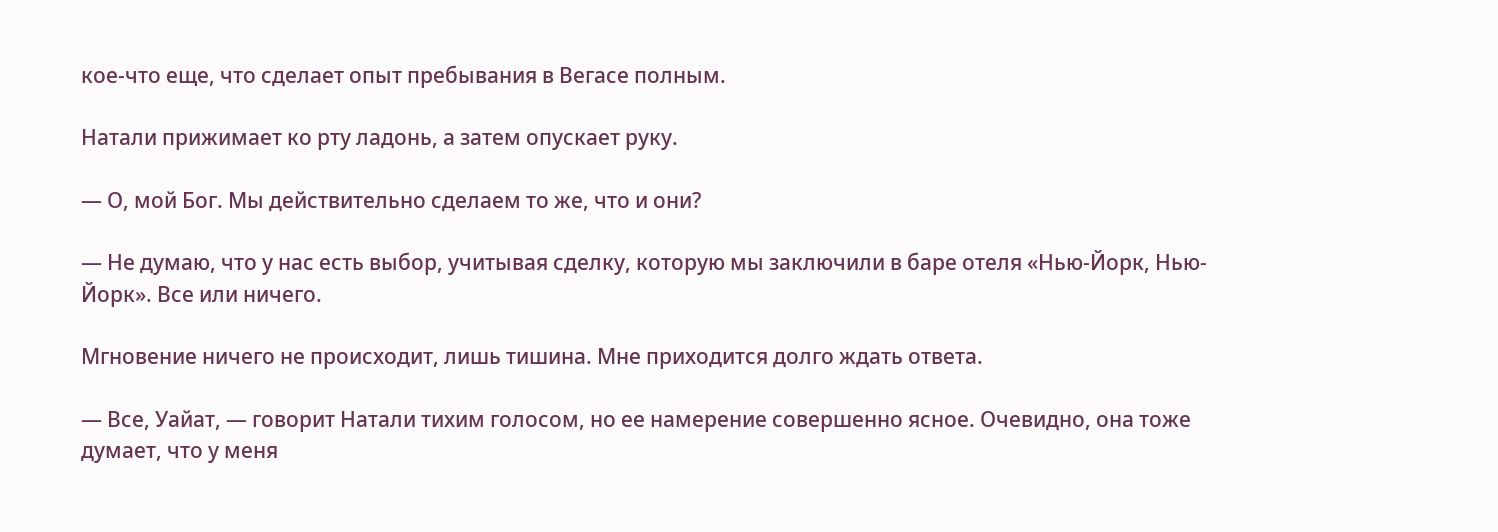кое-что еще, что сделает опыт пребывания в Вегасе полным.

Натали прижимает ко рту ладонь, а затем опускает руку.

— О, мой Бог. Мы действительно сделаем то же, что и они?

— Не думаю, что у нас есть выбор, учитывая сделку, которую мы заключили в баре отеля «Нью-Йорк, Нью-Йорк». Все или ничего.

Мгновение ничего не происходит, лишь тишина. Мне приходится долго ждать ответа.

— Все, Уайат, — говорит Натали тихим голосом, но ее намерение совершенно ясное. Очевидно, она тоже думает, что у меня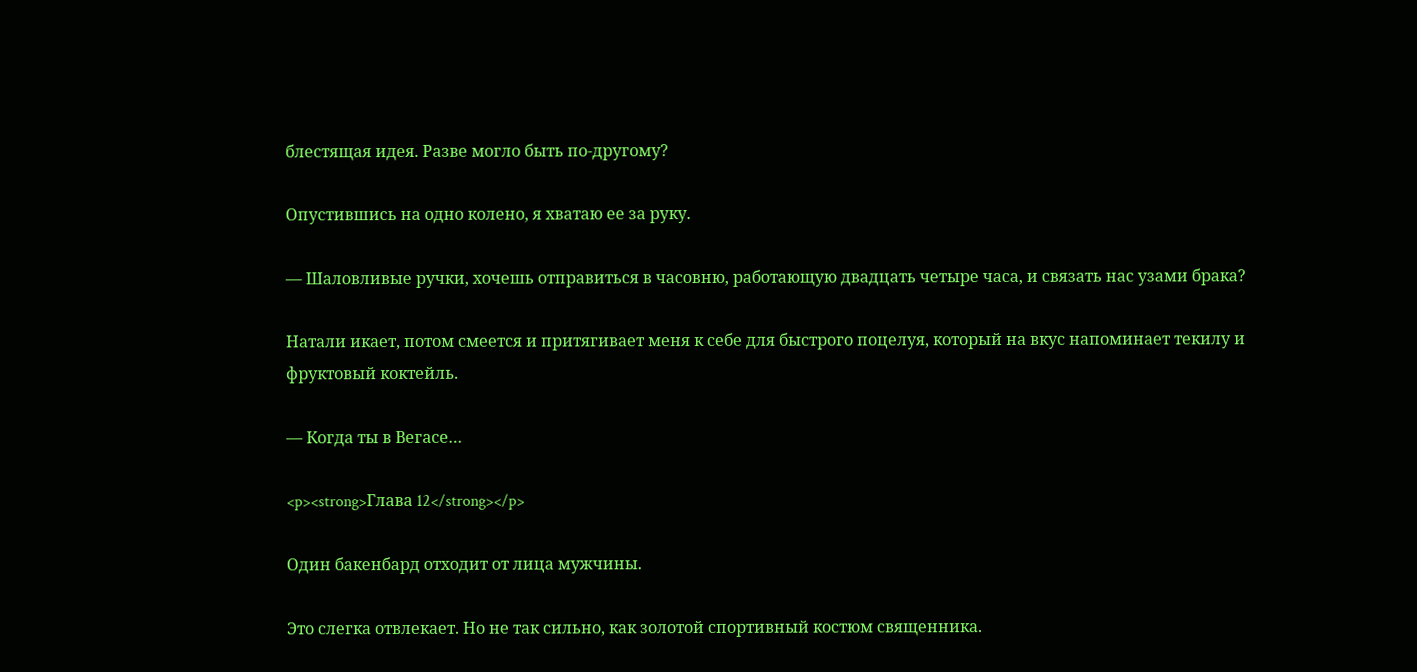блестящая идея. Разве могло быть по-другому?

Опустившись на одно колено, я хватаю ее за руку.

— Шаловливые ручки, хочешь отправиться в часовню, работающую двадцать четыре часа, и связать нас узами брака?

Натали икает, потом смеется и притягивает меня к себе для быстрого поцелуя, который на вкус напоминает текилу и фруктовый коктейль.

— Когда ты в Вегасе…

<p><strong>Глава 12</strong></p>

Один бакенбард отходит от лица мужчины.

Это слегка отвлекает. Но не так сильно, как золотой спортивный костюм священника.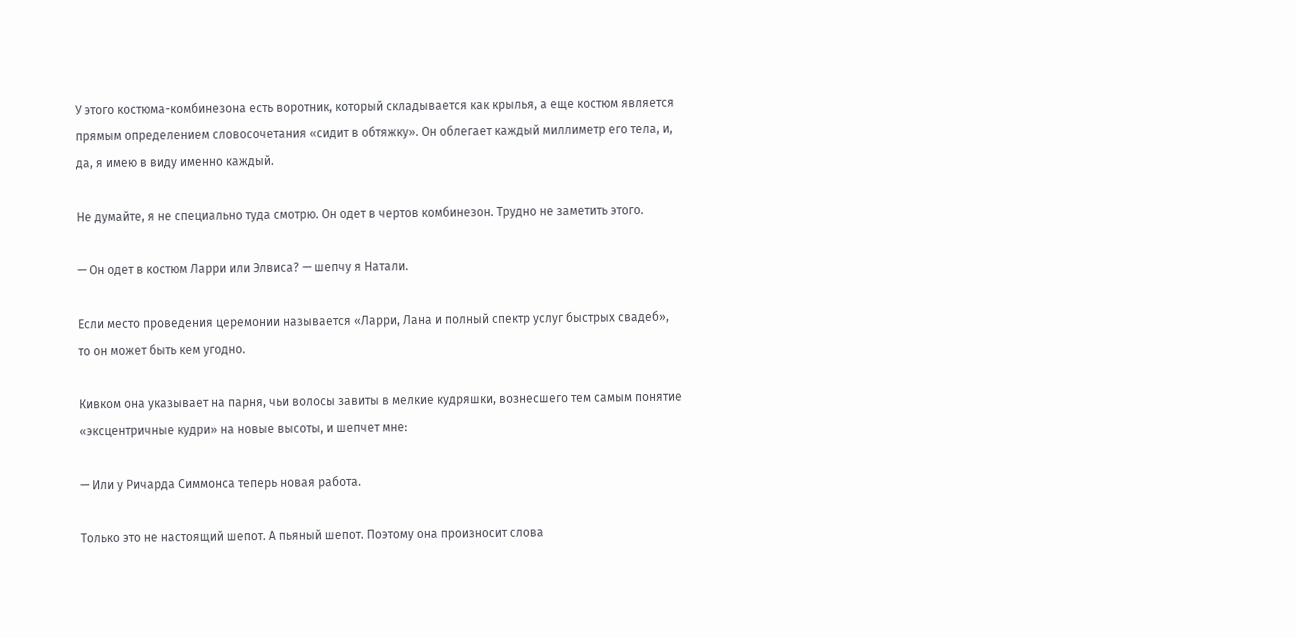У этого костюма-комбинезона есть воротник, который складывается как крылья, а еще костюм является прямым определением словосочетания «сидит в обтяжку». Он облегает каждый миллиметр его тела, и, да, я имею в виду именно каждый.

Не думайте, я не специально туда смотрю. Он одет в чертов комбинезон. Трудно не заметить этого.

— Он одет в костюм Ларри или Элвиса? — шепчу я Натали.

Если место проведения церемонии называется «Ларри, Лана и полный спектр услуг быстрых свадеб», то он может быть кем угодно.

Кивком она указывает на парня, чьи волосы завиты в мелкие кудряшки, вознесшего тем самым понятие «эксцентричные кудри» на новые высоты, и шепчет мне:

— Или у Ричарда Симмонса теперь новая работа.

Только это не настоящий шепот. А пьяный шепот. Поэтому она произносит слова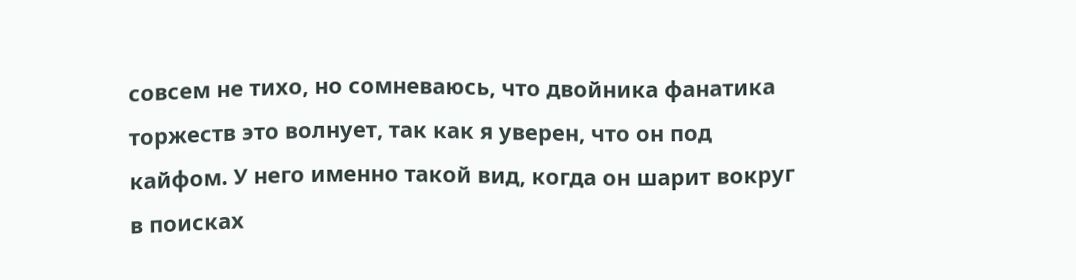совсем не тихо, но сомневаюсь, что двойника фанатика торжеств это волнует, так как я уверен, что он под кайфом. У него именно такой вид, когда он шарит вокруг в поисках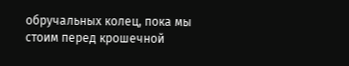обручальных колец, пока мы стоим перед крошечной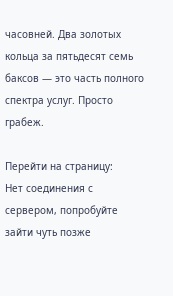часовней. Два золотых кольца за пятьдесят семь баксов — это часть полного спектра услуг. Просто грабеж.

Перейти на страницу:
Нет соединения с сервером, попробуйте зайти чуть позже